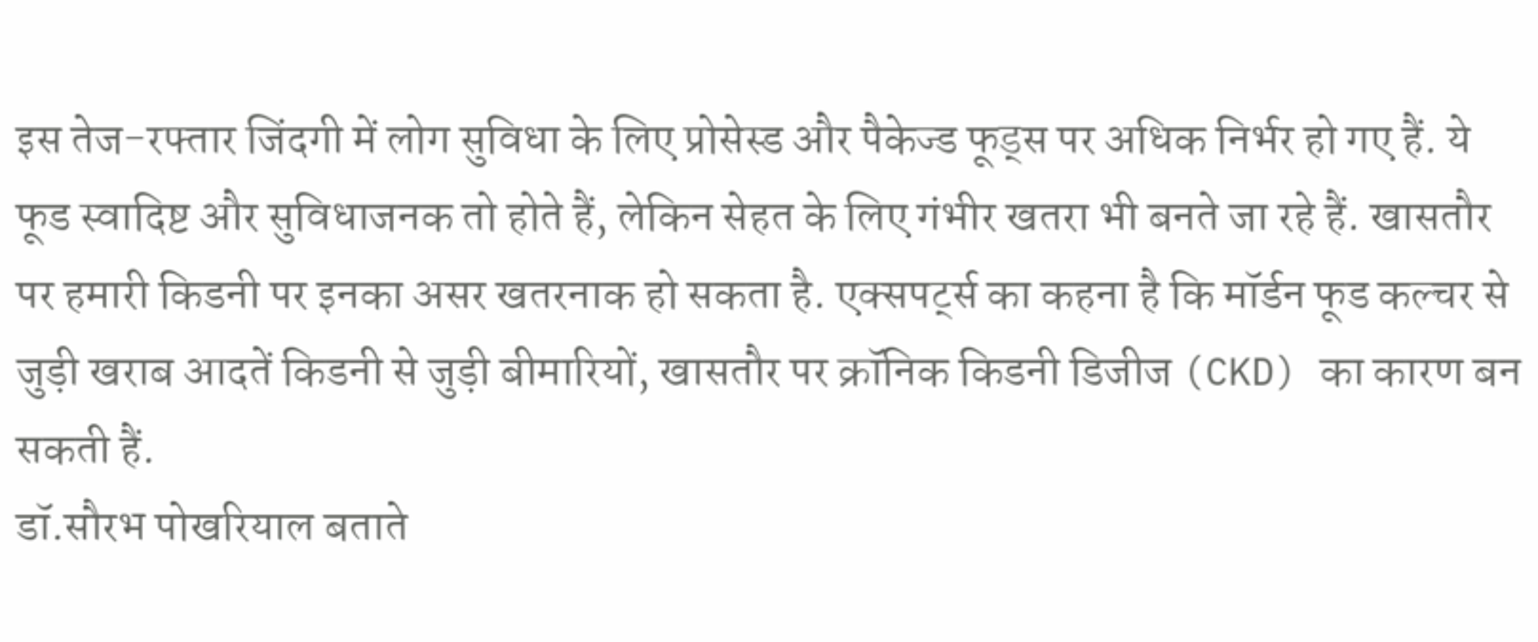इस तेज-रफ्तार जिंदगी में लोग सुविधा के लिए प्रोसेस्ड और पैकेज्ड फूड्स पर अधिक निर्भर हो गए हैं. ये फूड स्वादिष्ट और सुविधाजनक तो होते हैं, लेकिन सेहत के लिए गंभीर खतरा भी बनते जा रहे हैं. खासतौर पर हमारी किडनी पर इनका असर खतरनाक हो सकता है. एक्सपर्ट्स का कहना है कि मॉर्डन फूड कल्चर से जुड़ी खराब आदतें किडनी से जुड़ी बीमारियों, खासतौर पर क्रॉनिक किडनी डिजीज (CKD) का कारण बन सकती हैं.
डॉ.सौरभ पोखरियाल बताते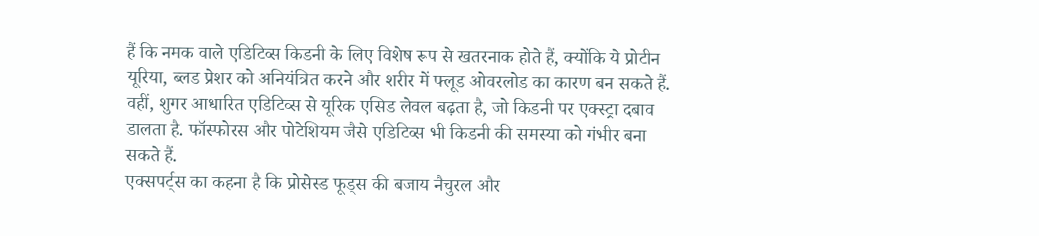हैं कि नमक वाले एडिटिव्स किडनी के लिए विशेष रूप से खतरनाक होते हैं, क्योंकि ये प्रोटीन यूरिया, ब्लड प्रेशर को अनियंत्रित करने और शरीर में फ्लूड ओवरलोड का कारण बन सकते हैं. वहीं, शुगर आधारित एडिटिव्स से यूरिक एसिड लेवल बढ़ता है, जो किडनी पर एक्स्ट्रा दबाव डालता है. फॉस्फोरस और पोटेशियम जैसे एडिटिव्स भी किडनी की समस्या को गंभीर बना सकते हैं.
एक्सपर्ट्स का कहना है कि प्रोसेस्ड फूड्स की बजाय नैचुरल और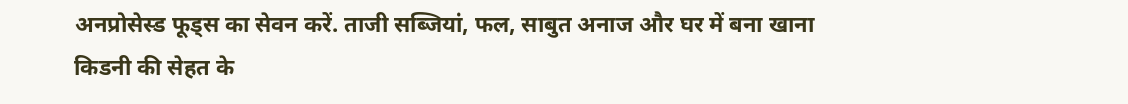अनप्रोसेस्ड फूड्स का सेवन करें. ताजी सब्जियां, फल, साबुत अनाज और घर में बना खाना किडनी की सेहत के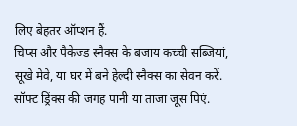लिए बेहतर ऑप्शन हैं.
चिप्स और पैकेज्ड स्नैक्स के बजाय कच्ची सब्जियां, सूखे मेवे, या घर में बने हेल्दी स्नैक्स का सेवन करें.
सॉफ्ट ड्रिंक्स की जगह पानी या ताजा जूस पिएं.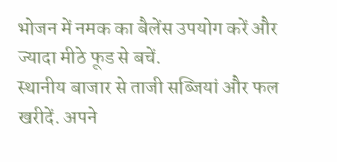भोजन में नमक का बैलेंस उपयोग करें और ज्यादा मीठे फूड से बचें.
स्थानीय बाजार से ताजी सब्जियां और फल खरीदें. अपने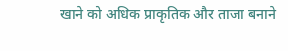खाने को अधिक प्राकृतिक और ताजा बनाने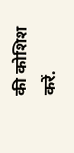की कोशिश करें.